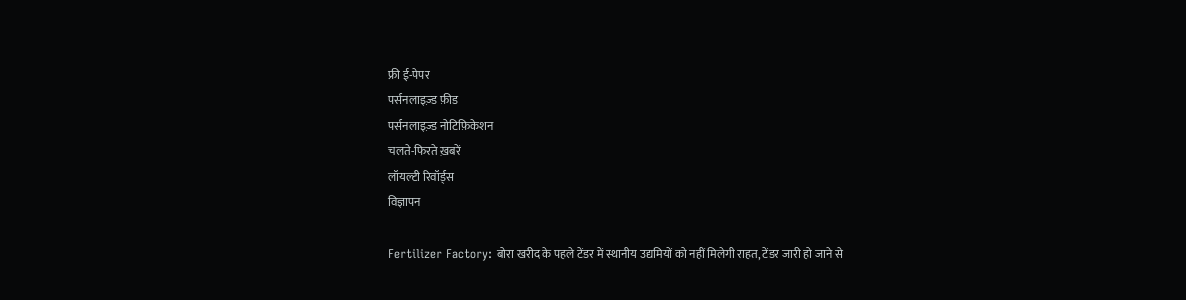फ्री ई-पेपर
पर्सनलाइज़्ड फ़ीड
पर्सनलाइज़्ड नोटिफ़िकेशन
चलते-फिरते ख़बरें
लॉयल्टी रिवॉर्ड्स
विज्ञापन

Fertilizer Factory: बोरा खरीद के पहले टेंडर में स्थानीय उद्यमियों को नहीं मिलेगी राहत, टेंडर जारी हो जाने से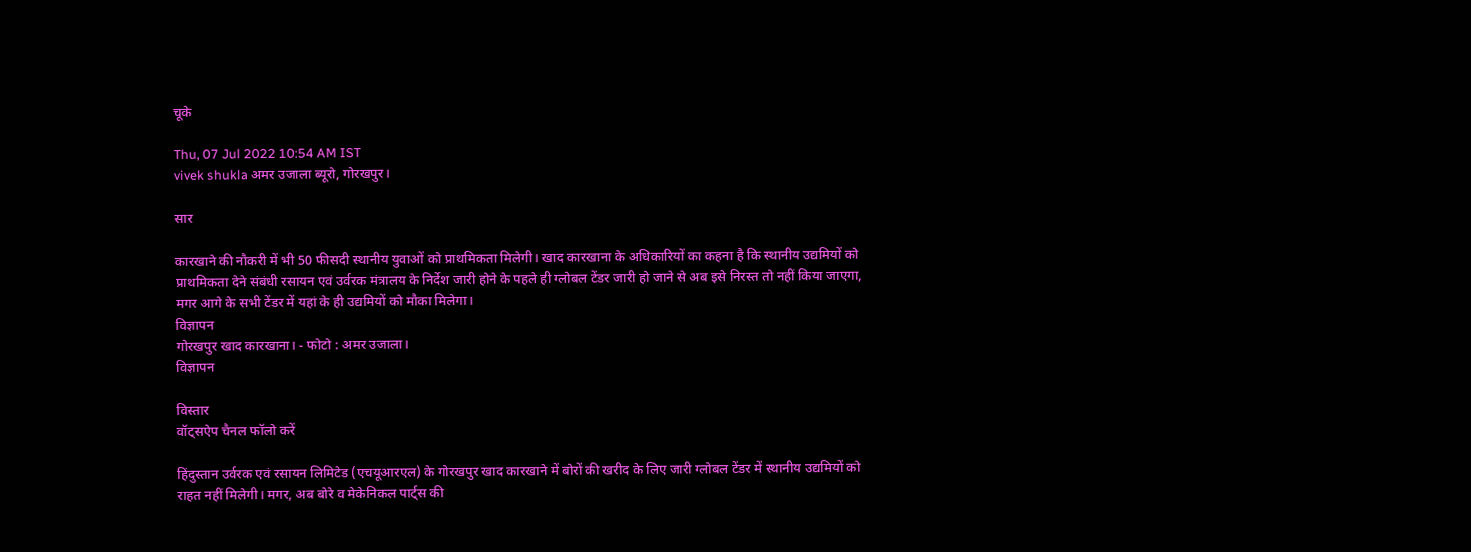चूके

Thu, 07 Jul 2022 10:54 AM IST
vivek shukla अमर उजाला ब्यूरो, गोरखपुर।

सार

कारखाने की नौकरी में भी 50 फीसदी स्थानीय युवाओं को प्राथमिकता मिलेगी। खाद कारखाना के अधिकारियों का कहना है कि स्थानीय उद्यमियों को प्राथमिकता देने संबंधी रसायन एवं उर्वरक मंत्रालय के निर्देश जारी होने के पहले ही ग्लोबल टेंडर जारी हो जाने से अब इसे निरस्त तो नहीं किया जाएगा, मगर आगे के सभी टेंडर में यहां के ही उद्यमियों को मौका मिलेगा।
विज्ञापन
गोरखपुर खाद कारखाना। - फोटो : अमर उजाला।
विज्ञापन

विस्तार
वॉट्सऐप चैनल फॉलो करें

हिंदुस्तान उर्वरक एवं रसायन लिमिटेड (एचयूआरएल) के गोरखपुर खाद कारखाने में बोरों की खरीद के लिए जारी ग्लोबल टेंडर में स्थानीय उद्यमियों को राहत नहीं मिलेगी। मगर, अब बोरे व मेकेनिकल पार्ट्स की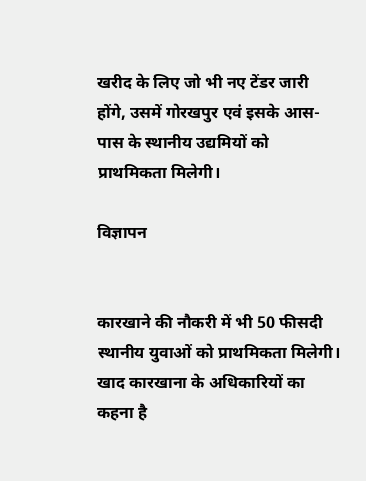खरीद के लिए जो भी नए टेंडर जारी होंगे, उसमें गोरखपुर एवं इसके आस-पास के स्थानीय उद्यमियों को प्राथमिकता मिलेगी।

विज्ञापन


कारखाने की नौकरी में भी 50 फीसदी स्थानीय युवाओं को प्राथमिकता मिलेगी। खाद कारखाना के अधिकारियों का कहना है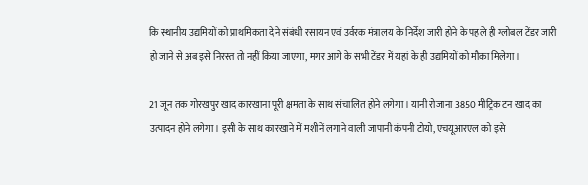कि स्थानीय उद्यमियों को प्राथमिकता देने संबंधी रसायन एवं उर्वरक मंत्रालय के निर्देश जारी होने के पहले ही ग्लोबल टेंडर जारी हो जाने से अब इसे निरस्त तो नहीं किया जाएगा, मगर आगे के सभी टेंडर में यहां के ही उद्यमियों को मौका मिलेगा।

21 जून तक गोरखपुर खाद कारखाना पूरी क्षमता के साथ संचालित होने लगेगा। यानी रोजाना 3850 मीट्रिक टन खाद का उत्पादन होने लगेगा। इसी के साथ कारखाने में मशीनें लगाने वाली जापानी कंपनी टोयो, एचयूआरएल को इसे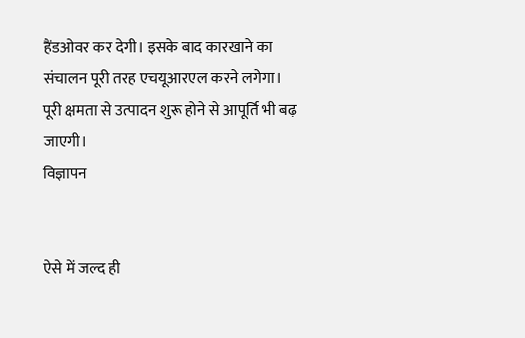हैंडओवर कर देगी। इसके बाद कारखाने का संचालन पूरी तरह एचयूआरएल करने लगेगा। पूरी क्षमता से उत्पादन शुरू होने से आपूर्ति भी बढ़ जाएगी।
विज्ञापन


ऐसे में जल्द ही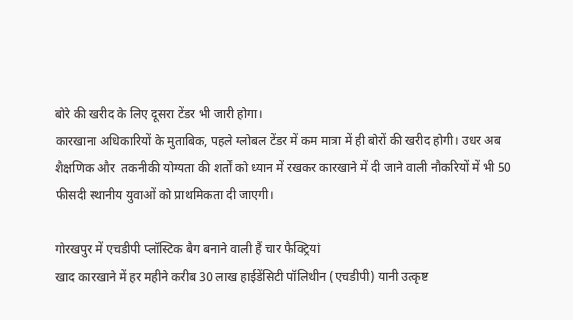बोरे की खरीद के लिए दूसरा टेंडर भी जारी होगा।
कारखाना अधिकारियों के मुताबिक, पहले ग्लोबल टेंडर में कम मात्रा में ही बोरों की खरीद होगी। उधर अब शैक्षणिक और  तकनीकी योग्यता की शर्तों को ध्यान में रखकर कारखाने में दी जाने वाली नौकरियों में भी 50 फीसदी स्थानीय युवाओं को प्राथमिकता दी जाएगी।

गोरखपुर में एचडीपी प्लॉस्टिक बैग बनाने वाली हैं चार फैक्ट्रियां
खाद कारखाने में हर महीने करीब 30 लाख हाईडेंसिटी पॉलिथीन (एचडीपी) यानी उत्कृष्ट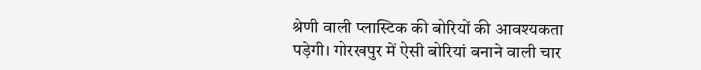श्रेणी वाली प्लास्टिक की बोरियों की आवश्यकता पड़ेगी। गोरखपुर में ऐसी बोरियां बनाने वाली चार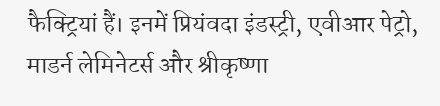फैक्ट्रियां हैं। इनमें प्रियंवदा इंडस्ट्री, एवीआर पेट्रो, माडर्न लेमिनेटर्स और श्रीकृष्णा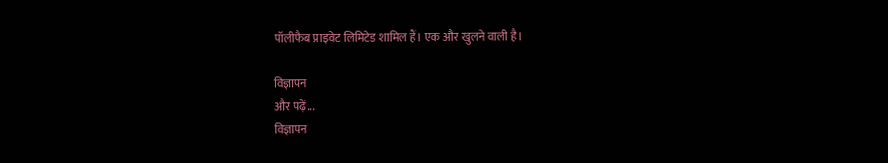पॉलीफैब प्राइवेट लिमिटेड शामिल हैं। एक और खुलने वाली है।

विज्ञापन
और पढ़ें...
विज्ञापन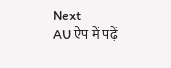Next
AU ऐप में पढ़ें